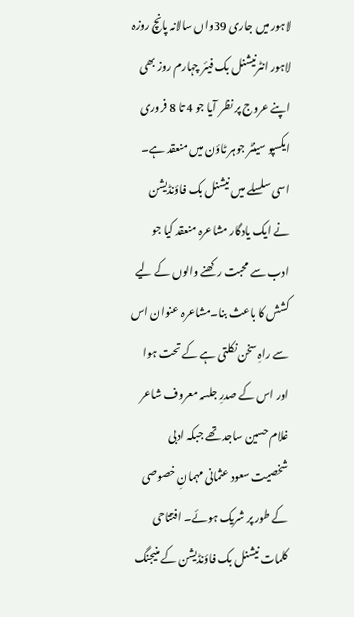لاہور میں جاری 39واں سالانہ پانچ روزہ لاہور انٹرنیشنل بک فیئر چہارم روز بھی اپنے عروج پر نظر آیا جو 4 تا 8 فروری ایکسپو سینٹر جوہر ٹاؤن میں منعقد ہے۔ اسی سلسلے میں نیشنل بک فاؤنڈیشن نے ایک یادگار مشاعرہ منعقد کیا جو ادب سے محبت رکھنے والوں کے لیے کشش کا باعث بنا۔مشاعرہ عنوان اس سے راہِ سخن نکلتی ہے کے تحت ہوا اور اس کے صدرِ جلسہ معروف شاعر غلام حسین ساجد تھے جبکہ ادبی شخصیت سعود عثمانی مہمانِ خصوصی کے طور پر شریک ہوئے۔ افتتاحی کلمات نیشنل بک فاؤنڈیشن کے منیجنگ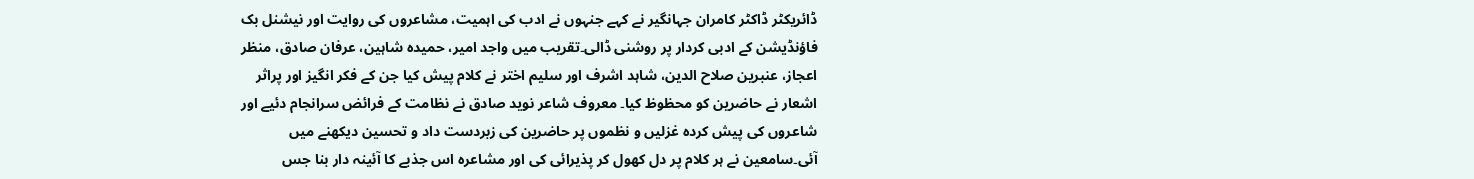ڈائریکٹر ڈاکٹر کامران جہانگیر نے کہے جنہوں نے ادب کی اہمیت، مشاعروں کی روایت اور نیشنل بک فاؤنڈیشن کے ادبی کردار پر روشنی ڈالی۔تقریب میں واجد امیر، حمیدہ شاہین، عرفان صادق، منظر اعجاز، عنبرین صلاح الدین، شاہد اشرف اور سلیم اختر نے کلام پیش کیا جن کے فکر انگیز اور پراثر اشعار نے حاضرین کو محظوظ کیا۔ معروف شاعر نوید صادق نے نظامت کے فرائض سرانجام دئیے اور شاعروں کی پیش کردہ غزلیں و نظموں پر حاضرین کی زبردست داد و تحسین دیکھنے میں آئی۔سامعین نے ہر کلام پر دل کھول کر پذیرائی کی اور مشاعرہ اس جذبے کا آئینہ دار بنا جس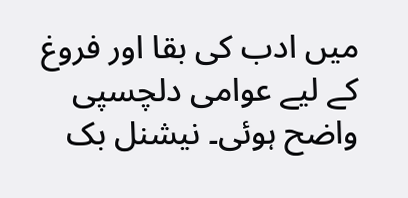میں ادب کی بقا اور فروغ کے لیے عوامی دلچسپی واضح ہوئی۔ نیشنل بک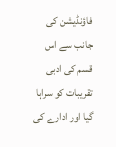فاؤنڈیشن کی جانب سے اس قسم کی ادبی تقریبات کو سراہا گیا اور ادارے کی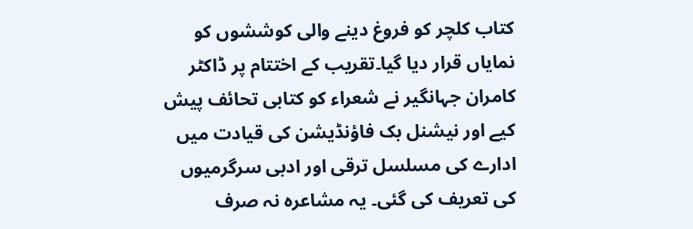کتاب کلچر کو فروغ دینے والی کوششوں کو نمایاں قرار دیا گیا۔تقریب کے اختتام پر ڈاکٹر کامران جہانگیر نے شعراء کو کتابی تحائف پیش کیے اور نیشنل بک فاؤنڈیشن کی قیادت میں ادارے کی مسلسل ترقی اور ادبی سرگرمیوں کی تعریف کی گئی۔ یہ مشاعرہ نہ صرف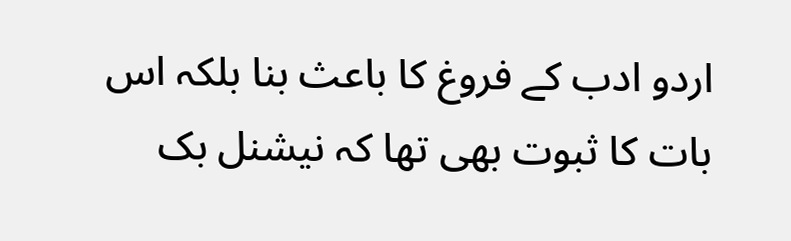اردو ادب کے فروغ کا باعث بنا بلکہ اس بات کا ثبوت بھی تھا کہ نیشنل بک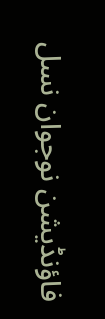فاؤنڈیشن نوجوان نسل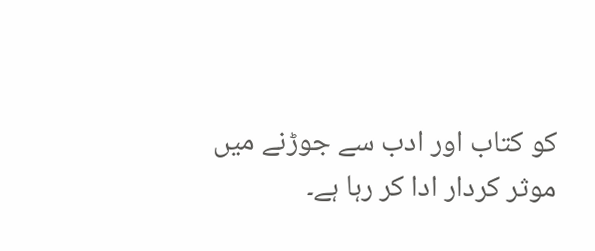کو کتاب اور ادب سے جوڑنے میں موثر کردار ادا کر رہا ہے۔